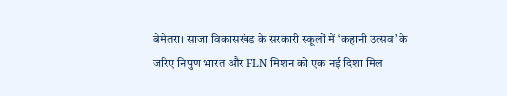बेमेतरा। साजा विकासखंड के सरकारी स्कूलों में ‘कहानी उत्सव’ के जरिए निपुण भारत और FLN मिशन को एक नई दिशा मिल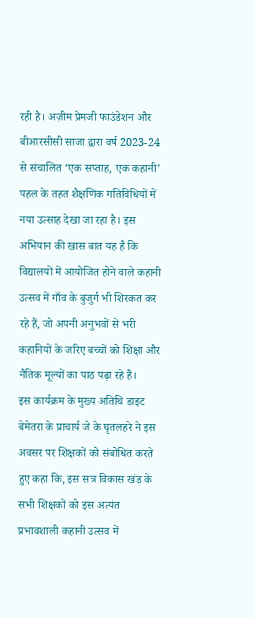रही है। अज़ीम प्रेमजी फाउंडेशन और बीआरसीसी साजा द्वारा वर्ष 2023-24 से संचालित ‘एक सप्ताह, एक कहानी’ पहल के तहत शैक्षणिक गतिविधियों में नया उत्साह देखा जा रहा है। इस अभियान की खास बात यह है कि विद्यालयों में आयोजित होने वाले कहानी उत्सव में गाँव के बुजुर्ग भी शिरकत कर रहे हैं, जो अपनी अनुभवों से भरी कहानियों के जरिए बच्चों को शिक्षा और नैतिक मूल्यों का पाठ पढ़ा रहे हैं।
इस कार्यक्रम के मुख्य अतिथि डाइट बेमेतरा के प्राचार्य जे के घृतलहरे ने इस अवसर पर शिक्षकों को संबोधित करते हुए कहा कि, इस सत्र विकास खंड के सभी शिक्षकों को इस अत्यंत प्रभावशाली कहानी उत्सव में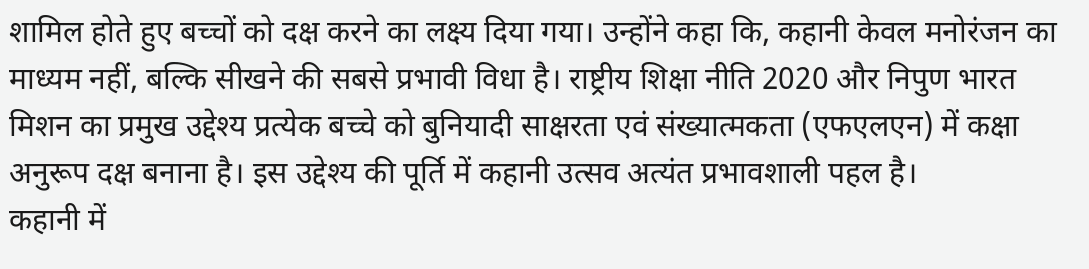शामिल होते हुए बच्चों को दक्ष करने का लक्ष्य दिया गया। उन्होंने कहा कि, कहानी केवल मनोरंजन का माध्यम नहीं, बल्कि सीखने की सबसे प्रभावी विधा है। राष्ट्रीय शिक्षा नीति 2020 और निपुण भारत मिशन का प्रमुख उद्देश्य प्रत्येक बच्चे को बुनियादी साक्षरता एवं संख्यात्मकता (एफएलएन) में कक्षा अनुरूप दक्ष बनाना है। इस उद्देश्य की पूर्ति में कहानी उत्सव अत्यंत प्रभावशाली पहल है।
कहानी में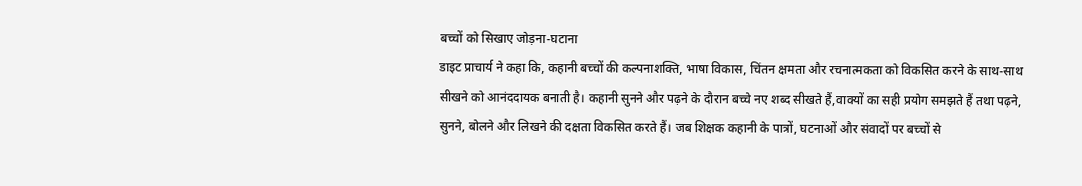बच्चों को सिखाए जोड़ना-घटाना
डाइट प्राचार्य ने कहा कि, कहानी बच्चों की कल्पनाशक्ति, भाषा विकास, चिंतन क्षमता और रचनात्मकता को विकसित करने के साथ-साथ सीखने को आनंददायक बनाती है। कहानी सुनने और पढ़ने के दौरान बच्चे नए शब्द सीखते हैं,वाक्यों का सही प्रयोग समझते हैं तथा पढ़ने, सुनने, बोलने और लिखने की दक्षता विकसित करते हैं। जब शिक्षक कहानी के पात्रों, घटनाओं और संवादों पर बच्चों से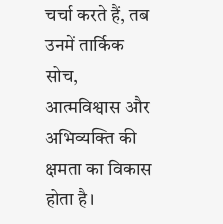चर्चा करते हैं, तब उनमें तार्किक सोच, आत्मविश्वास और अभिव्यक्ति की क्षमता का विकास होता है।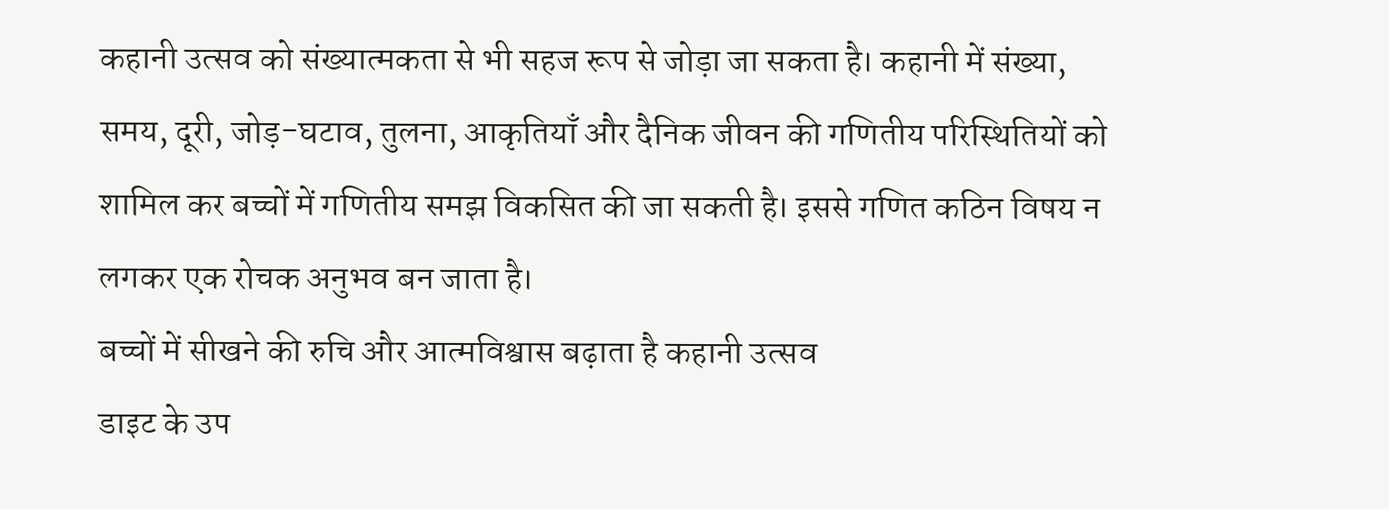कहानी उत्सव को संख्यात्मकता से भी सहज रूप से जोड़ा जा सकता है। कहानी में संख्या, समय, दूरी, जोड़-घटाव, तुलना, आकृतियाँ और दैनिक जीवन की गणितीय परिस्थितियों को शामिल कर बच्चों में गणितीय समझ विकसित की जा सकती है। इससे गणित कठिन विषय न लगकर एक रोचक अनुभव बन जाता है।
बच्चों में सीखने की रुचि और आत्मविश्वास बढ़ाता है कहानी उत्सव
डाइट के उप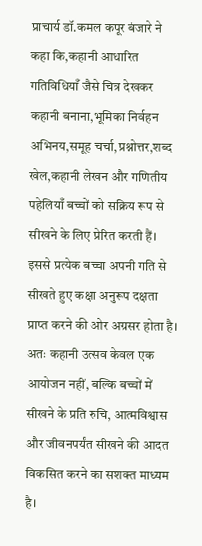प्राचार्य डॉ.कमल कपूर बंजारे ने कहा कि,कहानी आधारित गतिविधियाँ जैसे चित्र देखकर कहानी बनाना,भूमिका निर्वहन अभिनय,समूह चर्चा,प्रश्नोत्तर,शब्द खेल,कहानी लेखन और गणितीय पहेलियाँ बच्चों को सक्रिय रूप से सीखने के लिए प्रेरित करती हैं। इससे प्रत्येक बच्चा अपनी गति से सीखते हुए कक्षा अनुरूप दक्षता प्राप्त करने की ओर अग्रसर होता है। अतः कहानी उत्सव केवल एक आयोजन नहीं, बल्कि बच्चों में सीखने के प्रति रुचि, आत्मविश्वास और जीवनपर्यंत सीखने की आदत विकसित करने का सशक्त माध्यम है।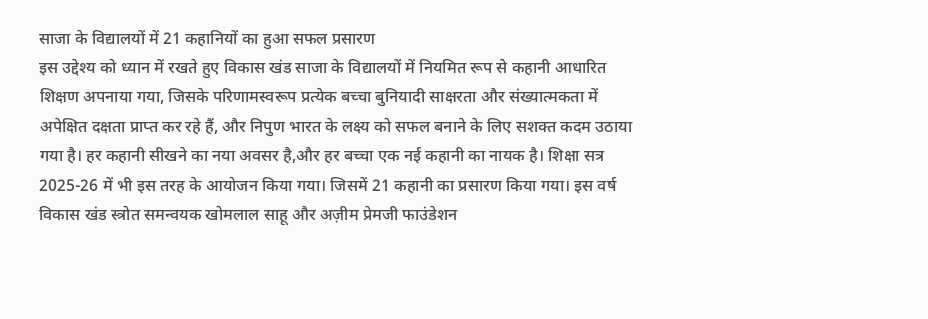साजा के विद्यालयों में 21 कहानियों का हुआ सफल प्रसारण
इस उद्देश्य को ध्यान में रखते हुए विकास खंड साजा के विद्यालयों में नियमित रूप से कहानी आधारित शिक्षण अपनाया गया, जिसके परिणामस्वरूप प्रत्येक बच्चा बुनियादी साक्षरता और संख्यात्मकता में अपेक्षित दक्षता प्राप्त कर रहे हैं, और निपुण भारत के लक्ष्य को सफल बनाने के लिए सशक्त कदम उठाया गया है। हर कहानी सीखने का नया अवसर है,और हर बच्चा एक नई कहानी का नायक है। शिक्षा सत्र 2025-26 में भी इस तरह के आयोजन किया गया। जिसमें 21 कहानी का प्रसारण किया गया। इस वर्ष विकास खंड स्त्रोत समन्वयक खोमलाल साहू और अज़ीम प्रेमजी फाउंडेशन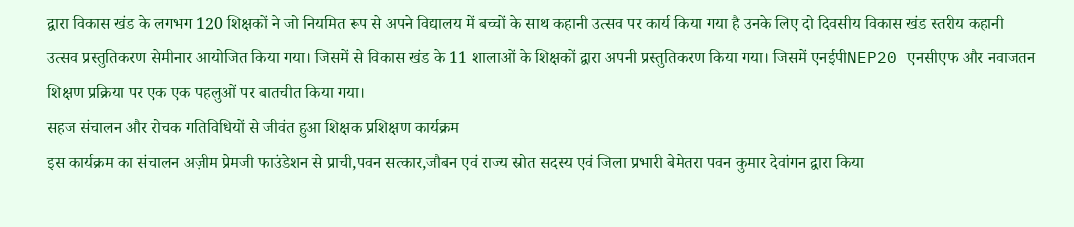द्वारा विकास खंड के लगभग 120 शिक्षकों ने जो नियमित रूप से अपने विद्यालय में बच्चों के साथ कहानी उत्सव पर कार्य किया गया है उनके लिए दो दिवसीय विकास खंड स्तरीय कहानी उत्सव प्रस्तुतिकरण सेमीनार आयोजित किया गया। जिसमें से विकास खंड के 11 शालाओं के शिक्षकों द्वारा अपनी प्रस्तुतिकरण किया गया। जिसमें एनईपीNEP20 एनसीएफ और नवाजतन शिक्षण प्रक्रिया पर एक एक पहलुओं पर बातचीत किया गया।
सहज संचालन और रोचक गतिविधियों से जीवंत हुआ शिक्षक प्रशिक्षण कार्यक्रम
इस कार्यक्रम का संचालन अज़ीम प्रेमजी फाउंडेशन से प्राची,पवन सत्कार,जौबन एवं राज्य स्रोत सदस्य एवं जिला प्रभारी बेमेतरा पवन कुमार देवांगन द्वारा किया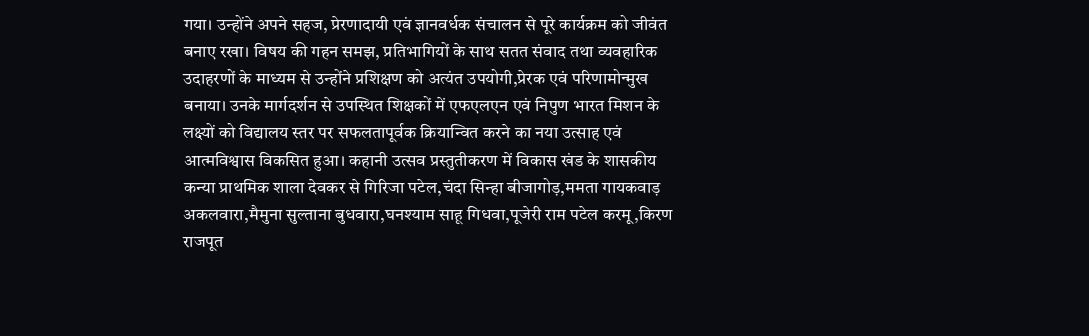गया। उन्होंने अपने सहज, प्रेरणादायी एवं ज्ञानवर्धक संचालन से पूरे कार्यक्रम को जीवंत बनाए रखा। विषय की गहन समझ, प्रतिभागियों के साथ सतत संवाद तथा व्यवहारिक उदाहरणों के माध्यम से उन्होंने प्रशिक्षण को अत्यंत उपयोगी,प्रेरक एवं परिणामोन्मुख बनाया। उनके मार्गदर्शन से उपस्थित शिक्षकों में एफएलएन एवं निपुण भारत मिशन के लक्ष्यों को विद्यालय स्तर पर सफलतापूर्वक क्रियान्वित करने का नया उत्साह एवं आत्मविश्वास विकसित हुआ। कहानी उत्सव प्रस्तुतीकरण में विकास खंड के शासकीय कन्या प्राथमिक शाला देवकर से गिरिजा पटेल,चंदा सिन्हा बीजागोड़,ममता गायकवाड़ अकलवारा,मैमुना सुल्ताना बुधवारा,घनश्याम साहू गिधवा,पूजेरी राम पटेल करमू,किरण राजपूत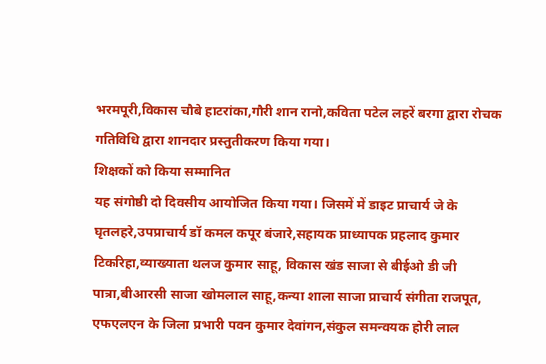भरमपूरी,विकास चौबे हाटरांका,गौरी शान रानो,कविता पटेल लहरें बरगा द्वारा रोचक गतिविधि द्वारा शानदार प्रस्तुतीकरण किया गया।
शिक्षकों को किया सम्मानित
यह संगोष्ठी दो दिवसीय आयोजित किया गया। जिसमें में डाइट प्राचार्य जे के घृतलहरे,उपप्राचार्य डॉ कमल कपूर बंजारे,सहायक प्राध्यापक प्रहलाद कुमार टिकरिहा,व्याख्याता थलज कुमार साहू, विकास खंड साजा से बीईओ डी जी पात्रा,बीआरसी साजा खोमलाल साहू,कन्या शाला साजा प्राचार्य संगीता राजपूत, एफएलएन के जिला प्रभारी पवन कुमार देवांगन,संकुल समन्वयक होरी लाल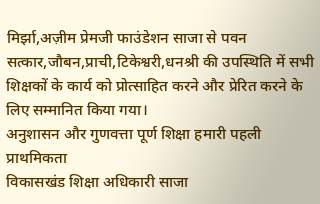मिर्झा,अज़ीम प्रेमजी फाउंडेशन साजा से पवन सत्कार,जौबन,प्राची,टिकेश्वरी,धनश्री की उपस्थिति में सभी शिक्षकों के कार्य को प्रोत्साहित करने और प्रेरित करने के लिए सम्मानित किया गया।
अनुशासन और गुणवत्ता पूर्ण शिक्षा हमारी पहली प्राथमिकता
विकासखंड शिक्षा अधिकारी साजा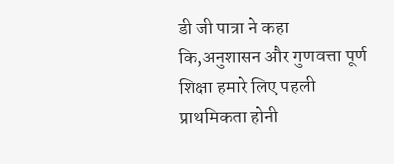डी जी पात्रा ने कहा कि,अनुशासन और गुणवत्ता पूर्ण शिक्षा हमारे लिए पहली प्राथमिकता होनी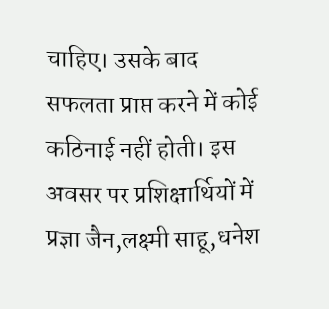चाहिए। उसके बाद सफलता प्राप्त करने में कोई कठिनाई नहीं होती। इस अवसर पर प्रशिक्षार्थियों में प्रज्ञा जैन,लक्ष्मी साहू,धनेश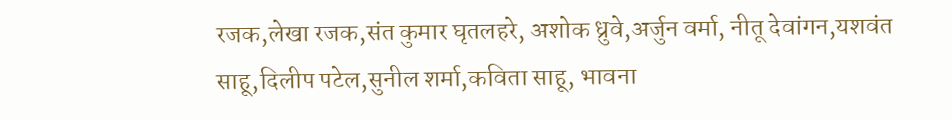रजक,लेखा रजक,संत कुमार घृतलहरे, अशोक ध्रुवे,अर्जुन वर्मा, नीतू देवांगन,यशवंत साहू,दिलीप पटेल,सुनील शर्मा,कविता साहू, भावना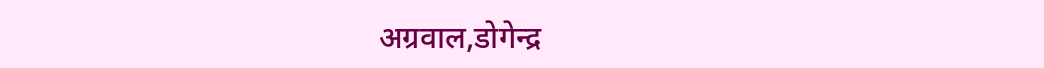अग्रवाल,डोगेन्द्र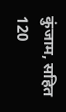कुंजाम, सहित 120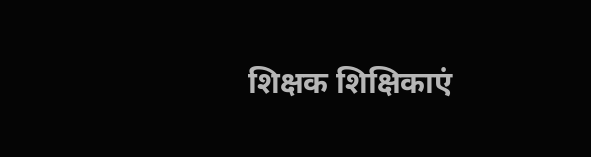शिक्षक शिक्षिकाएं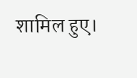शामिल हुए।